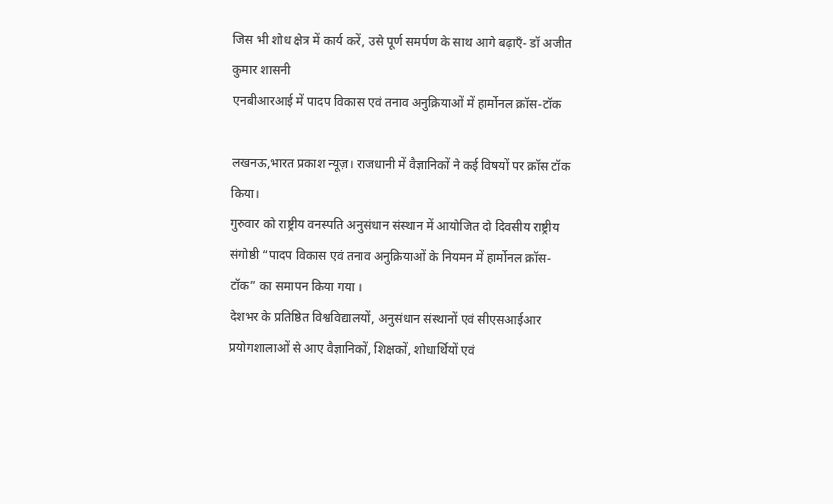जिस भी शोध क्षेत्र में कार्य करें, उसे पूर्ण समर्पण के साथ आगे बढ़ाएँ- डॉ अजीत कुमार शासनी
एनबीआरआई में पादप विकास एवं तनाव अनुक्रियाओं में हार्मोनल क्रॉस-टॉक

लखनऊ,भारत प्रकाश न्यूज़। राजधानी में वैज्ञानिकों ने कई विषयों पर क्रॉस टॉक किया।
गुरुवार को राष्ट्रीय वनस्पति अनुसंधान संस्थान में आयोजित दो दिवसीय राष्ट्रीय संगोष्ठी “पादप विकास एवं तनाव अनुक्रियाओं के नियमन में हार्मोनल क्रॉस-टॉक” का समापन किया गया ।
देशभर के प्रतिष्ठित विश्वविद्यालयों, अनुसंधान संस्थानों एवं सीएसआईआर प्रयोगशालाओं से आए वैज्ञानिकों, शिक्षकों, शोधार्थियों एवं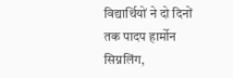विद्यार्थियों ने दो दिनों तक पादप हार्मोन सिग्नलिंग,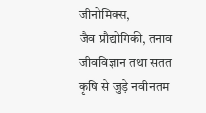जीनोमिक्स,
जैव प्रौद्योगिकी, तनाव जीवविज्ञान तथा सतत कृषि से जुड़े नवीनतम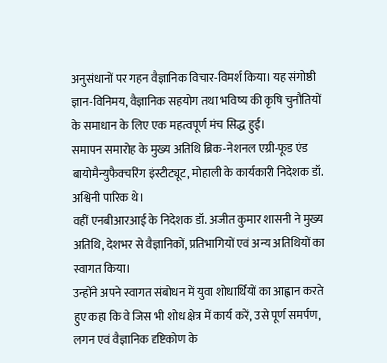अनुसंधानों पर गहन वैज्ञानिक विचार-विमर्श किया। यह संगोष्ठी ज्ञान-विनिमय, वैज्ञानिक सहयोग तथा भविष्य की कृषि चुनौतियों के समाधान के लिए एक महत्वपूर्ण मंच सिद्ध हुई।
समापन समारोह के मुख्य अतिथि ब्रिक-नेशनल एग्री-फूड एंड बायोमैन्युफैक्चरिंग इंस्टीट्यूट, मोहाली के कार्यकारी निदेशक डॉ. अश्विनी पारिक थे।
वहीं एनबीआरआई के निदेशक डॉ. अजीत कुमार शासनी ने मुख्य अतिथि, देशभर से वैज्ञानिकों, प्रतिभागियों एवं अन्य अतिथियों का स्वागत किया।
उन्होंने अपने स्वागत संबोधन में युवा शोधार्थियों का आह्वान करते हुए कहा कि वे जिस भी शोध क्षेत्र में कार्य करें, उसे पूर्ण समर्पण, लगन एवं वैज्ञानिक दृष्टिकोण के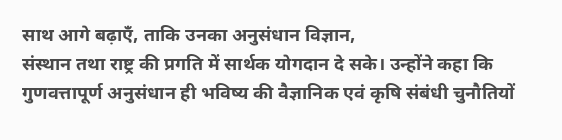साथ आगे बढ़ाएँ, ताकि उनका अनुसंधान विज्ञान,
संस्थान तथा राष्ट्र की प्रगति में सार्थक योगदान दे सके। उन्होंने कहा कि गुणवत्तापूर्ण अनुसंधान ही भविष्य की वैज्ञानिक एवं कृषि संबंधी चुनौतियों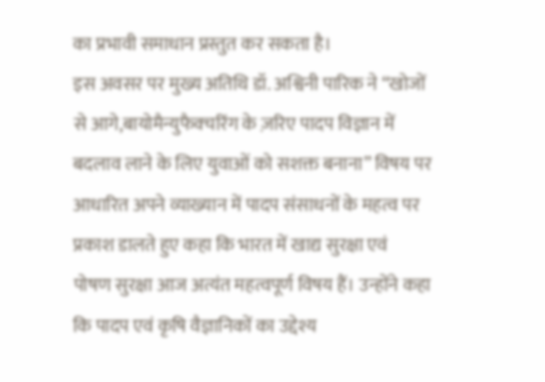का प्रभावी समाधान प्रस्तुत कर सकता है।
इस अवसर पर मुख्य अतिथि डॉ. अश्विनी पारिक ने “खोजों से आगे,बायोमैन्युफैक्चरिंग के ज़रिए पादप विज्ञान में बदलाव लाने के लिए युवाओं को सशक्त बनाना” विषय पर आधारित अपने व्याख्यान में पादप संसाधनों के महत्व पर प्रकाश डालते हुए कहा कि भारत में खाद्य सुरक्षा एवं
पोषण सुरक्षा आज अत्यंत महत्वपूर्ण विषय हैं। उन्होंने कहा कि पादप एवं कृषि वैज्ञानिकों का उद्देश्य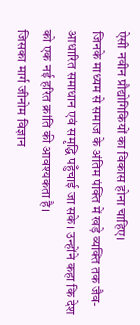ऐसी नवीन प्रौद्योगिकियों का विकास होना चाहिए।
जिनके माध्यम से समाज के अंतिम पंक्ति में खड़े व्यक्ति तक जैव-आधारित समाधान एवं समृद्धि पहुँचाई जा सके। उन्होंने कहा कि देश को एक नई हरित क्रांति की आवश्यकता है।
जिसका मार्ग जीनोम विज्ञान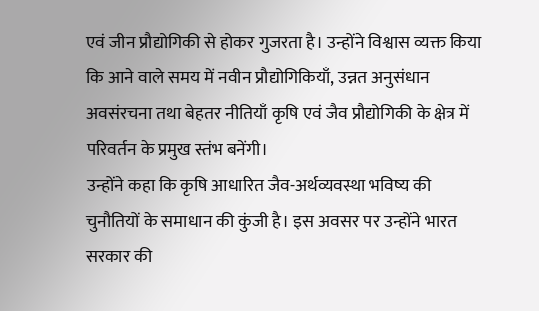एवं जीन प्रौद्योगिकी से होकर गुजरता है। उन्होंने विश्वास व्यक्त किया कि आने वाले समय में नवीन प्रौद्योगिकियाँ, उन्नत अनुसंधान अवसंरचना तथा बेहतर नीतियाँ कृषि एवं जैव प्रौद्योगिकी के क्षेत्र में परिवर्तन के प्रमुख स्तंभ बनेंगी।
उन्होंने कहा कि कृषि आधारित जैव-अर्थव्यवस्था भविष्य की चुनौतियों के समाधान की कुंजी है। इस अवसर पर उन्होंने भारत सरकार की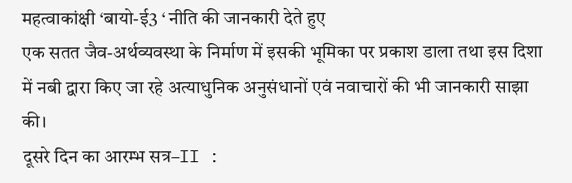महत्वाकांक्षी ‘बायो-ई3 ‘ नीति की जानकारी देते हुए
एक सतत जैव-अर्थव्यवस्था के निर्माण में इसकी भूमिका पर प्रकाश डाला तथा इस दिशा में नबी द्वारा किए जा रहे अत्याधुनिक अनुसंधानों एवं नवाचारों की भी जानकारी साझा की।
दूसरे दिन का आरम्भ सत्र–II :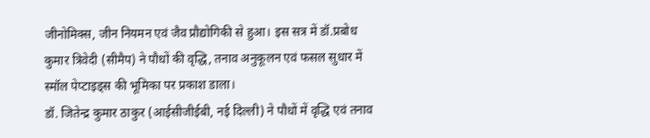जीनोमिक्स, जीन नियमन एवं जैव प्रौद्योगिकी से हुआ। इस सत्र में डॉ.प्रबोध कुमार त्रिवेदी (सीमैप) ने पौधों की वृद्धि, तनाव अनुकूलन एवं फसल सुधार में स्मॉल पेप्टाइड्स की भूमिका पर प्रकाश डाला।
डॉ. जितेन्द्र कुमार ठाकुर (आईसीजीईबी, नई दिल्ली) ने पौधों में वृद्धि एवं तनाव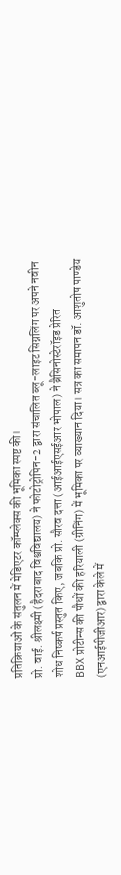प्रतिक्रियाओं के संतुलन में मेडिएटर कॉम्प्लेक्स की भूमिका स्पष्ट की।
प्रो. वाई. श्रीलक्ष्मी (हैदराबाद विश्वविद्यालय) ने फोटोट्रोपिन-2 द्वारा संचालित ब्लू-लाइट सिग्नलिंग पर अपने नवीन शोध निष्कर्ष प्रस्तुत किए, जबकि प्रो. सौरव दत्ता (आईआईएसईआर भोपाल) ने ब्रैसिनोस्टेरॉइड प्रेरित
BBX प्रोटीन्स की पौधों की हरियाली (ग्रीनिंग) में भूमिका पर व्याख्यान दिया। सत्र का समापन डॉ. आशुतोष पाण्डेय (एनआईपीजीआर) द्वारा केले में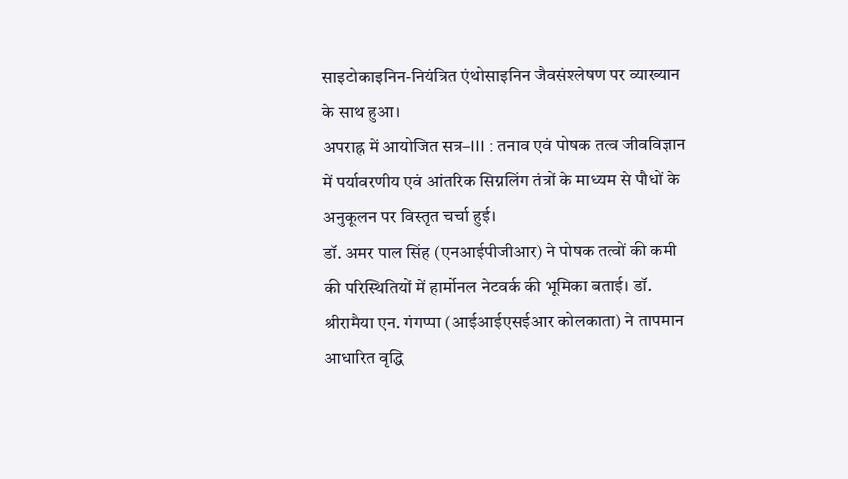साइटोकाइनिन-नियंत्रित एंथोसाइनिन जैवसंश्लेषण पर व्याख्यान के साथ हुआ।
अपराह्न में आयोजित सत्र–III : तनाव एवं पोषक तत्व जीवविज्ञान में पर्यावरणीय एवं आंतरिक सिग्नलिंग तंत्रों के माध्यम से पौधों के अनुकूलन पर विस्तृत चर्चा हुई।
डॉ. अमर पाल सिंह (एनआईपीजीआर) ने पोषक तत्वों की कमी की परिस्थितियों में हार्मोनल नेटवर्क की भूमिका बताई। डॉ. श्रीरामैया एन. गंगप्पा (आईआईएसईआर कोलकाता) ने तापमान आधारित वृद्धि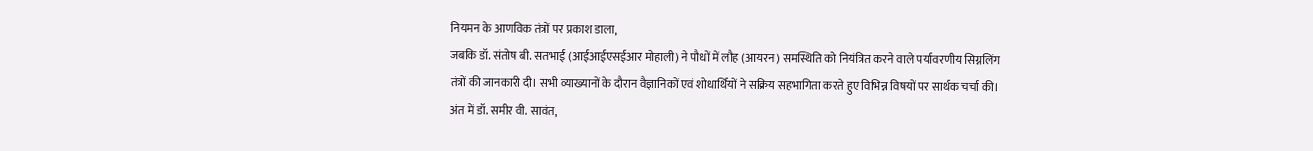नियमन के आणविक तंत्रों पर प्रकाश डाला,
जबकि डॉ. संतोष बी. सतभाई (आईआईएसईआर मोहाली) ने पौधों में लौह (आयरन) समस्थिति को नियंत्रित करने वाले पर्यावरणीय सिग्नलिंग तंत्रों की जानकारी दी। सभी व्याख्यानों के दौरान वैज्ञानिकों एवं शोधार्थियों ने सक्रिय सहभागिता करते हुए विभिन्न विषयों पर सार्थक चर्चा की।
अंत में डॉ. समीर वी. सावंत,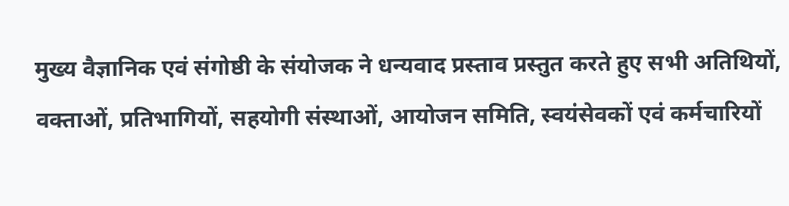मुख्य वैज्ञानिक एवं संगोष्ठी के संयोजक ने धन्यवाद प्रस्ताव प्रस्तुत करते हुए सभी अतिथियों, वक्ताओं, प्रतिभागियों, सहयोगी संस्थाओं, आयोजन समिति, स्वयंसेवकों एवं कर्मचारियों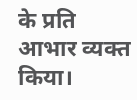के प्रति आभार व्यक्त किया।